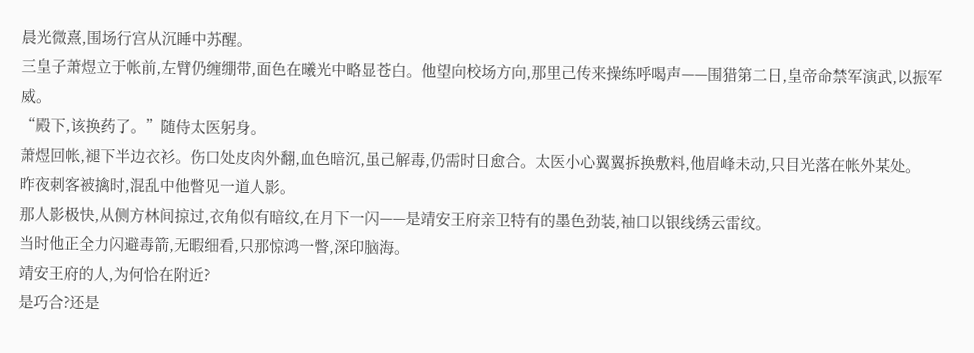晨光微熹,围场行宫从沉睡中苏醒。
三皇子萧煜立于帐前,左臂仍缠绷带,面色在曦光中略显苍白。他望向校场方向,那里己传来操练呼喝声——围猎第二日,皇帝命禁军演武,以振军威。
“殿下,该换药了。”随侍太医躬身。
萧煜回帐,褪下半边衣衫。伤口处皮肉外翻,血色暗沉,虽己解毒,仍需时日愈合。太医小心翼翼拆换敷料,他眉峰未动,只目光落在帐外某处。
昨夜刺客被擒时,混乱中他瞥见一道人影。
那人影极快,从侧方林间掠过,衣角似有暗纹,在月下一闪——是靖安王府亲卫特有的墨色劲装,袖口以银线绣云雷纹。
当时他正全力闪避毒箭,无暇细看,只那惊鸿一瞥,深印脑海。
靖安王府的人,为何恰在附近?
是巧合?还是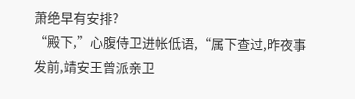萧绝早有安排?
“殿下,”心腹侍卫进帐低语,“属下查过,昨夜事发前,靖安王曾派亲卫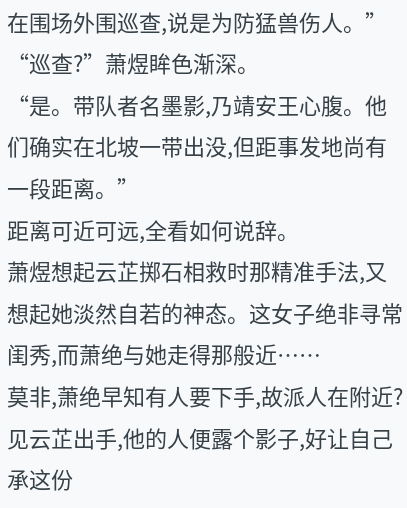在围场外围巡查,说是为防猛兽伤人。”
“巡查?”萧煜眸色渐深。
“是。带队者名墨影,乃靖安王心腹。他们确实在北坡一带出没,但距事发地尚有一段距离。”
距离可近可远,全看如何说辞。
萧煜想起云芷掷石相救时那精准手法,又想起她淡然自若的神态。这女子绝非寻常闺秀,而萧绝与她走得那般近……
莫非,萧绝早知有人要下手,故派人在附近?见云芷出手,他的人便露个影子,好让自己承这份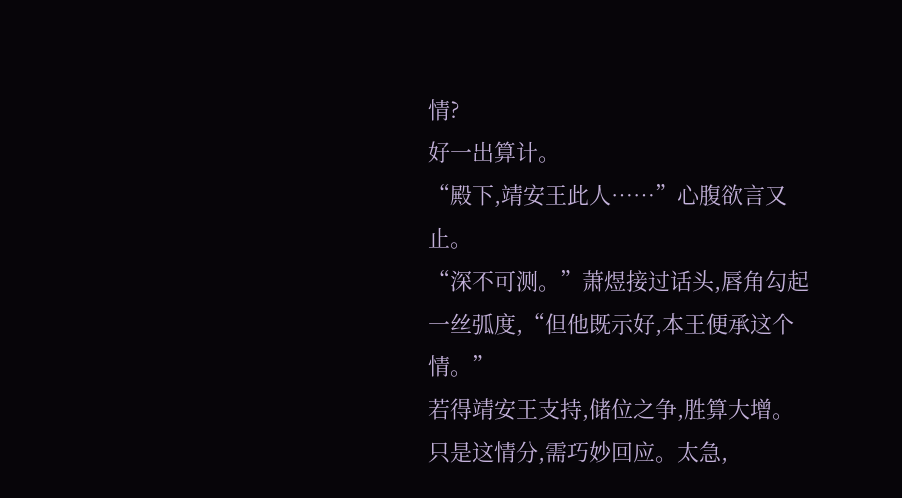情?
好一出算计。
“殿下,靖安王此人……”心腹欲言又止。
“深不可测。”萧煜接过话头,唇角勾起一丝弧度,“但他既示好,本王便承这个情。”
若得靖安王支持,储位之争,胜算大增。
只是这情分,需巧妙回应。太急,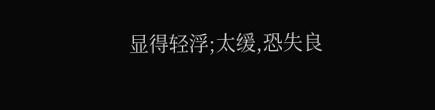显得轻浮;太缓,恐失良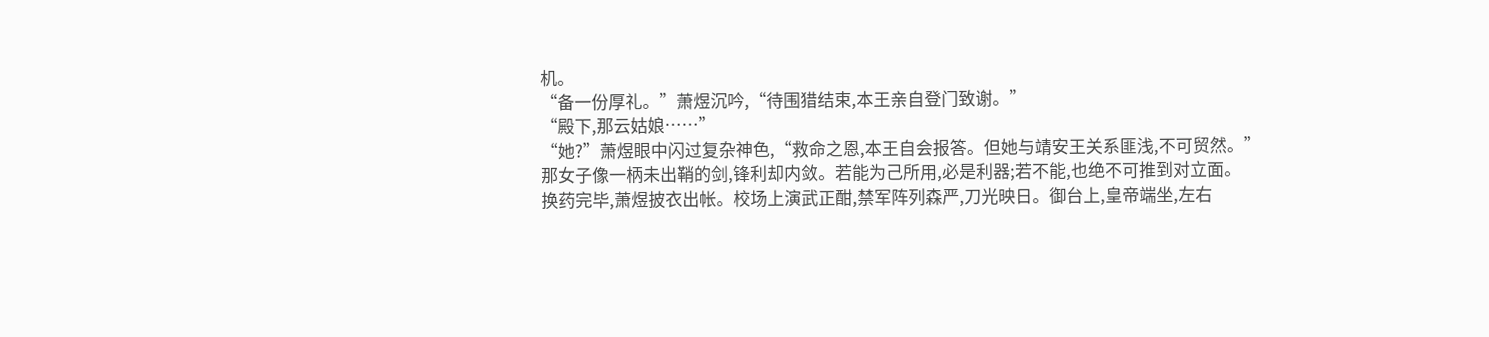机。
“备一份厚礼。”萧煜沉吟,“待围猎结束,本王亲自登门致谢。”
“殿下,那云姑娘……”
“她?”萧煜眼中闪过复杂神色,“救命之恩,本王自会报答。但她与靖安王关系匪浅,不可贸然。”
那女子像一柄未出鞘的剑,锋利却内敛。若能为己所用,必是利器;若不能,也绝不可推到对立面。
换药完毕,萧煜披衣出帐。校场上演武正酣,禁军阵列森严,刀光映日。御台上,皇帝端坐,左右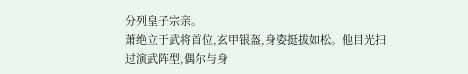分列皇子宗亲。
萧绝立于武将首位,玄甲银盔,身姿挺拔如松。他目光扫过演武阵型,偶尔与身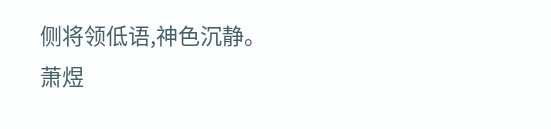侧将领低语,神色沉静。
萧煜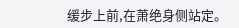缓步上前,在萧绝身侧站定。